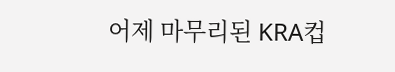어제 마무리된 KRA컵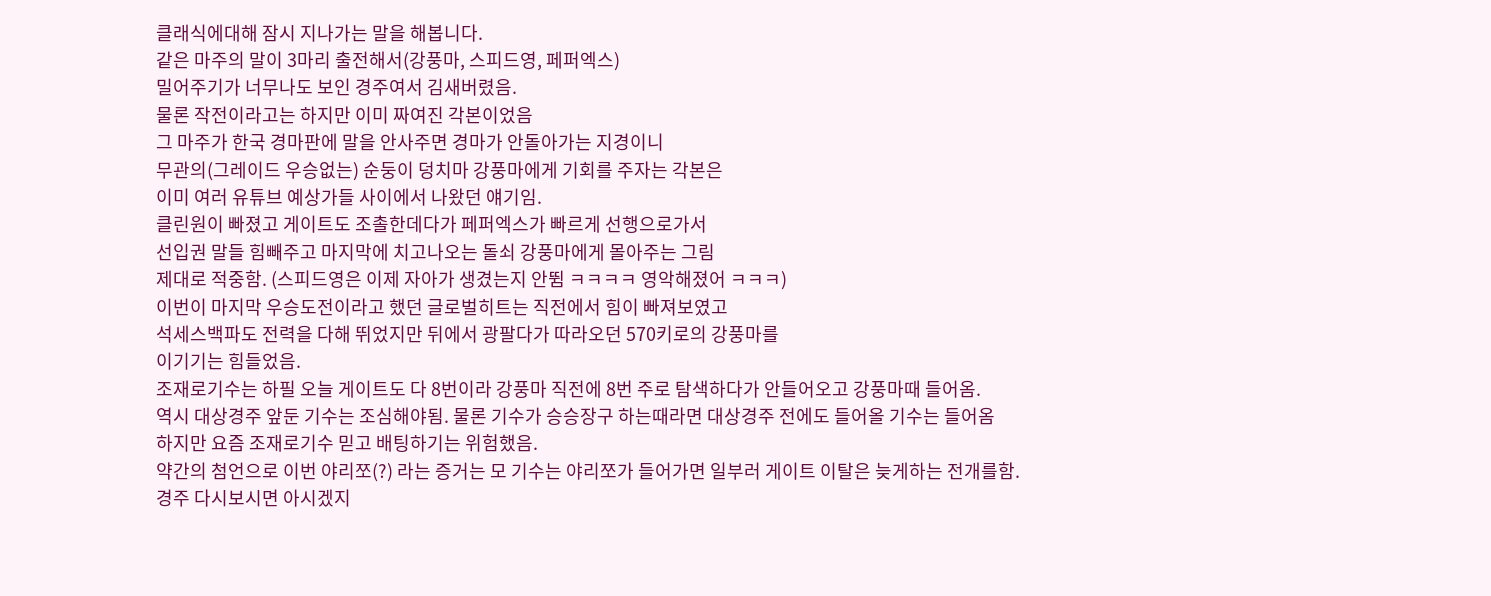클래식에대해 잠시 지나가는 말을 해봅니다.
같은 마주의 말이 3마리 출전해서(강풍마, 스피드영, 페퍼엑스)
밀어주기가 너무나도 보인 경주여서 김새버렸음.
물론 작전이라고는 하지만 이미 짜여진 각본이었음
그 마주가 한국 경마판에 말을 안사주면 경마가 안돌아가는 지경이니
무관의(그레이드 우승없는) 순둥이 덩치마 강풍마에게 기회를 주자는 각본은
이미 여러 유튜브 예상가들 사이에서 나왔던 얘기임.
클린원이 빠졌고 게이트도 조촐한데다가 페퍼엑스가 빠르게 선행으로가서
선입권 말들 힘빼주고 마지막에 치고나오는 돌쇠 강풍마에게 몰아주는 그림
제대로 적중함. (스피드영은 이제 자아가 생겼는지 안뜀 ㅋㅋㅋㅋ 영악해졌어 ㅋㅋㅋ)
이번이 마지막 우승도전이라고 했던 글로벌히트는 직전에서 힘이 빠져보였고
석세스백파도 전력을 다해 뛰었지만 뒤에서 광팔다가 따라오던 570키로의 강풍마를
이기기는 힘들었음.
조재로기수는 하필 오늘 게이트도 다 8번이라 강풍마 직전에 8번 주로 탐색하다가 안들어오고 강풍마때 들어옴.
역시 대상경주 앞둔 기수는 조심해야됨. 물론 기수가 승승장구 하는때라면 대상경주 전에도 들어올 기수는 들어옴
하지만 요즘 조재로기수 믿고 배팅하기는 위험했음.
약간의 첨언으로 이번 야리쪼(?) 라는 증거는 모 기수는 야리쪼가 들어가면 일부러 게이트 이탈은 늦게하는 전개를함.
경주 다시보시면 아시겠지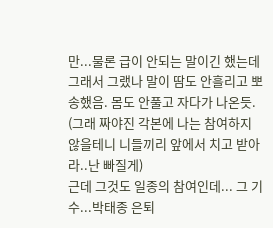만...물론 급이 안되는 말이긴 했는데 그래서 그랬나 말이 땀도 안흘리고 뽀송했음. 몸도 안풀고 자다가 나온듯. (그래 짜야진 각본에 나는 참여하지 않을테니 니들끼리 앞에서 치고 받아라..난 빠질게)
근데 그것도 일종의 참여인데... 그 기수...박태종 은퇴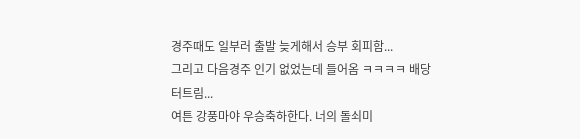경주때도 일부러 출발 늦게해서 승부 회피함...
그리고 다음경주 인기 없었는데 들어옴 ㅋㅋㅋㅋ 배당 터트림...
여튼 강풍마야 우승축하한다. 너의 돌쇠미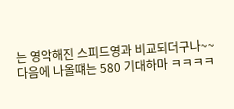는 영악해진 스피드영과 비교되더구나~~
다음에 나올떄는 580 기대하마 ㅋㅋㅋㅋ